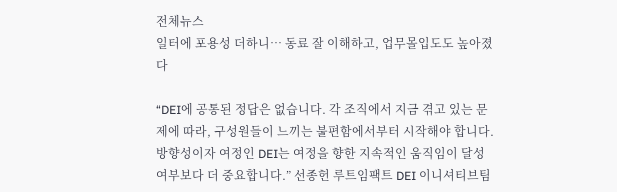전체뉴스
일터에 포용성 더하니… 동료 잘 이해하고, 업무몰입도도 높아졌다

“DEI에 공통된 정답은 없습니다. 각 조직에서 지금 겪고 있는 문제에 따라, 구성원들이 느끼는 불편함에서부터 시작해야 합니다. 방향성이자 여정인 DEI는 여정을 향한 지속적인 움직임이 달성 여부보다 더 중요합니다.” 선종헌 루트임팩트 DEI 이니셔티브팀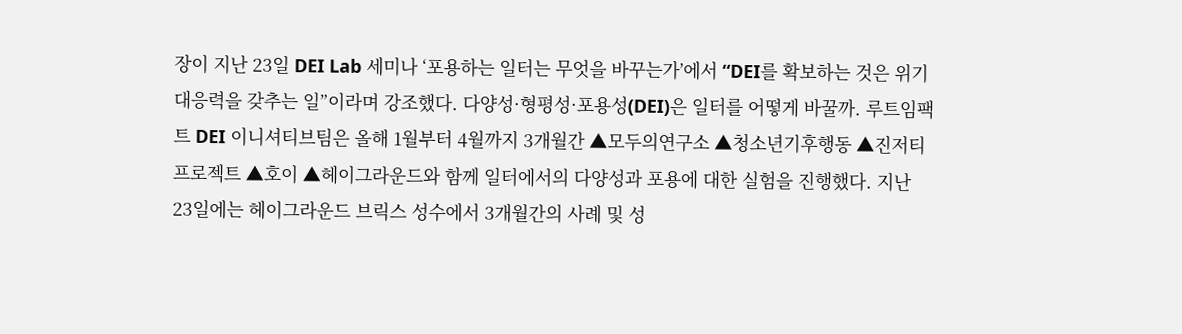장이 지난 23일 DEI Lab 세미나 ‘포용하는 일터는 무엇을 바꾸는가’에서 “DEI를 확보하는 것은 위기 대응력을 갖추는 일”이라며 강조했다. 다양성·형평성·포용성(DEI)은 일터를 어떻게 바꿀까. 루트임팩트 DEI 이니셔티브팀은 올해 1월부터 4월까지 3개월간 ▲모두의연구소 ▲청소년기후행동 ▲진저티프로젝트 ▲호이 ▲헤이그라운드와 함께 일터에서의 다양성과 포용에 대한 실험을 진행했다. 지난 23일에는 헤이그라운드 브릭스 성수에서 3개월간의 사례 및 성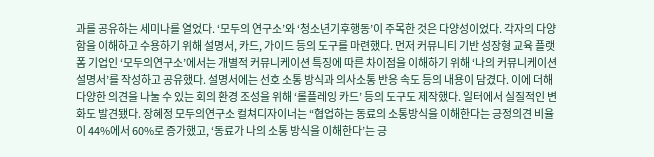과를 공유하는 세미나를 열었다. ‘모두의 연구소’와 ‘청소년기후행동’이 주목한 것은 다양성이었다. 각자의 다양함을 이해하고 수용하기 위해 설명서, 카드, 가이드 등의 도구를 마련했다. 먼저 커뮤니티 기반 성장형 교육 플랫폼 기업인 ‘모두의연구소’에서는 개별적 커뮤니케이션 특징에 따른 차이점을 이해하기 위해 ‘나의 커뮤니케이션 설명서’를 작성하고 공유했다. 설명서에는 선호 소통 방식과 의사소통 반응 속도 등의 내용이 담겼다. 이에 더해 다양한 의견을 나눌 수 있는 회의 환경 조성을 위해 ‘롤플레잉 카드’ 등의 도구도 제작했다. 일터에서 실질적인 변화도 발견됐다. 장혜정 모두의연구소 컬쳐디자이너는 “협업하는 동료의 소통방식을 이해한다는 긍정의견 비율이 44%에서 60%로 증가했고, ‘동료가 나의 소통 방식을 이해한다’는 긍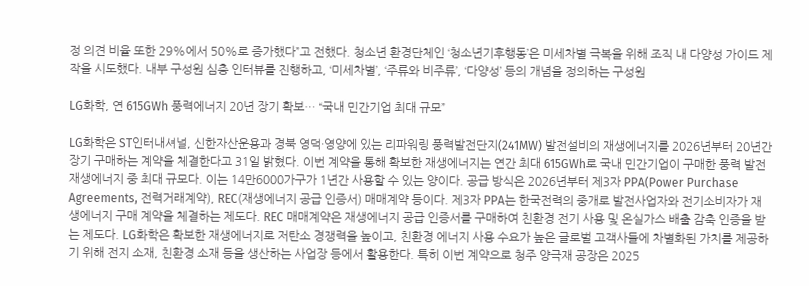정 의견 비율 또한 29%에서 50%로 증가했다”고 전했다. 청소년 환경단체인 ‘청소년기후행동’은 미세차별 극복을 위해 조직 내 다양성 가이드 제작을 시도했다. 내부 구성원 심층 인터뷰를 진행하고, ‘미세차별’, ‘주류와 비주류’, ‘다양성’ 등의 개념을 정의하는 구성원

LG화학, 연 615GWh 풍력에너지 20년 장기 확보… “국내 민간기업 최대 규모”

LG화학은 ST인터내셔널, 신한자산운용과 경북 영덕·영양에 있는 리파워링 풍력발전단지(241MW) 발전설비의 재생에너지를 2026년부터 20년간 장기 구매하는 계약을 체결한다고 31일 밝혔다. 이번 계약을 통해 확보한 재생에너지는 연간 최대 615GWh로 국내 민간기업이 구매한 풍력 발전 재생에너지 중 최대 규모다. 이는 14만6000가구가 1년간 사용할 수 있는 양이다. 공급 방식은 2026년부터 제3자 PPA(Power Purchase Agreements, 전력거래계약), REC(재생에너지 공급 인증서) 매매계약 등이다. 제3자 PPA는 한국전력의 중개로 발전사업자와 전기소비자가 재생에너지 구매 계약을 체결하는 제도다. REC 매매계약은 재생에너지 공급 인증서를 구매하여 친환경 전기 사용 및 온실가스 배출 감축 인증을 받는 제도다. LG화학은 확보한 재생에너지로 저탄소 경쟁력을 높이고, 친환경 에너지 사용 수요가 높은 글로벌 고객사들에 차별화된 가치를 제공하기 위해 전지 소재, 친환경 소재 등을 생산하는 사업장 등에서 활용한다. 특히 이번 계약으로 청주 양극재 공장은 2025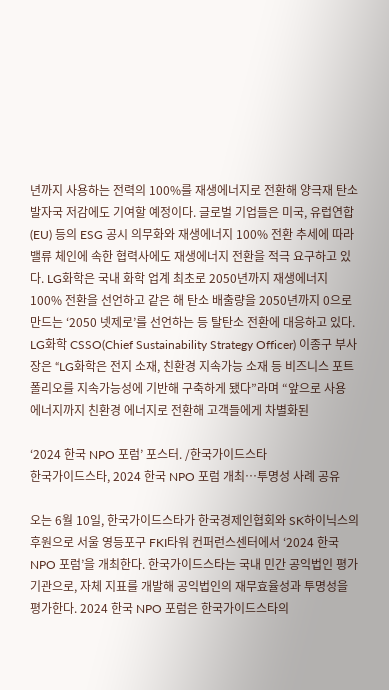년까지 사용하는 전력의 100%를 재생에너지로 전환해 양극재 탄소발자국 저감에도 기여할 예정이다. 글로벌 기업들은 미국, 유럽연합(EU) 등의 ESG 공시 의무화와 재생에너지 100% 전환 추세에 따라 밸류 체인에 속한 협력사에도 재생에너지 전환을 적극 요구하고 있다. LG화학은 국내 화학 업계 최초로 2050년까지 재생에너지 100% 전환을 선언하고 같은 해 탄소 배출량을 2050년까지 0으로 만드는 ‘2050 넷제로’를 선언하는 등 탈탄소 전환에 대응하고 있다. LG화학 CSSO(Chief Sustainability Strategy Officer) 이종구 부사장은 “LG화학은 전지 소재, 친환경 지속가능 소재 등 비즈니스 포트폴리오를 지속가능성에 기반해 구축하게 됐다”라며 “앞으로 사용 에너지까지 친환경 에너지로 전환해 고객들에게 차별화된

‘2024 한국 NPO 포럼’ 포스터. /한국가이드스타
한국가이드스타, 2024 한국 NPO 포럼 개최…투명성 사례 공유

오는 6월 10일, 한국가이드스타가 한국경제인협회와 SK하이닉스의 후원으로 서울 영등포구 FKI타워 컨퍼런스센터에서 ‘2024 한국 NPO 포럼’을 개최한다. 한국가이드스타는 국내 민간 공익법인 평가기관으로, 자체 지표를 개발해 공익법인의 재무효율성과 투명성을 평가한다. 2024 한국 NPO 포럼은 한국가이드스타의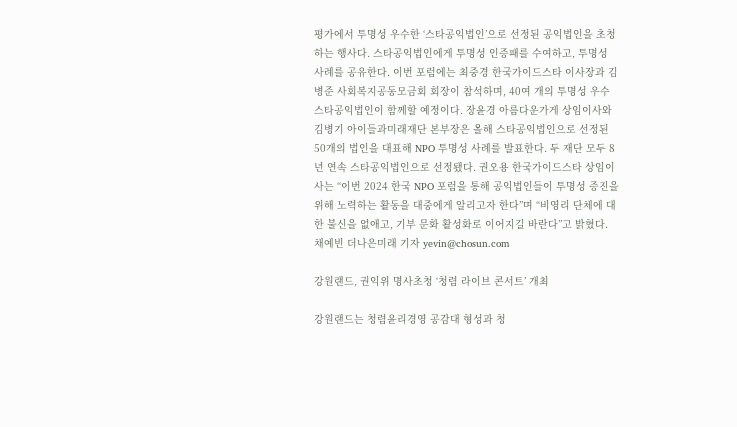평가에서 투명성 우수한 ‘스타공익법인’으로 선정된 공익법인을 초청하는 행사다. 스타공익법인에게 투명성 인증패를 수여하고, 투명성 사례를 공유한다. 이번 포럼에는 최중경 한국가이드스타 이사장과 김병준 사회복지공동모금회 회장이 참석하며, 40여 개의 투명성 우수 스타공익법인이 함께할 예정이다. 장윤경 아름다운가게 상임이사와 김병기 아이들과미래재단 본부장은 올해 스타공익법인으로 선정된 50개의 법인을 대표해 NPO 투명성 사례를 발표한다. 두 재단 모두 8년 연속 스타공익법인으로 선정됐다. 권오용 한국가이드스타 상임이사는 “이번 2024 한국 NPO 포럼을 통해 공익법인들이 투명성 증진을 위해 노력하는 활동을 대중에게 알리고자 한다”며 “비영리 단체에 대한 불신을 없애고, 기부 문화 활성화로 이어지길 바란다”고 밝혔다. 채예빈 더나은미래 기자 yevin@chosun.com

강원랜드, 권익위 명사초청 ‘청렴 라이브 콘서트’ 개최

강원랜드는 청렴윤리경영 공감대 형성과 청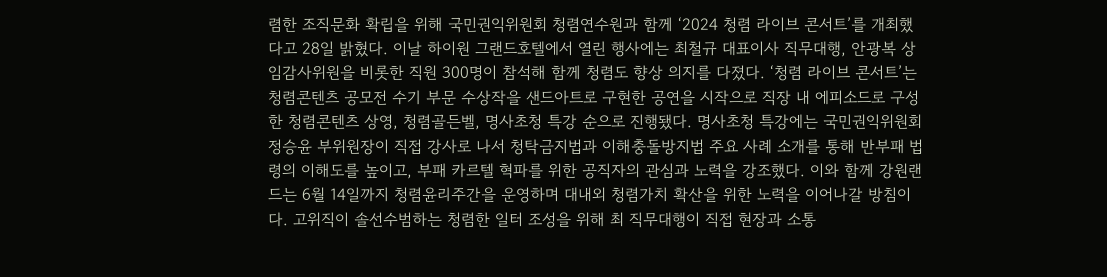렴한 조직문화 확립을 위해 국민권익위원회 청렴연수원과 함께 ‘2024 청렴 라이브 콘서트’를 개최했다고 28일 밝혔다. 이날 하이원 그랜드호텔에서 열린 행사에는 최철규 대표이사 직무대행, 안광복 상임감사위원을 비롯한 직원 300명이 참석해 함께 청렴도 향상 의지를 다졌다. ‘청렴 라이브 콘서트’는 청렴콘텐츠 공모전 수기 부문 수상작을 샌드아트로 구현한 공연을 시작으로 직장 내 에피소드로 구성한 청렴콘텐츠 상영, 청렴골든벨, 명사초청 특강 순으로 진행됐다. 명사초청 특강에는 국민권익위원회 정승윤 부위원장이 직접 강사로 나서 청탁금지법과 이해충돌방지법 주요 사례 소개를 통해 반부패 법령의 이해도를 높이고, 부패 카르텔 혁파를 위한 공직자의 관심과 노력을 강조했다. 이와 함께 강원랜드는 6월 14일까지 청렴윤리주간을 운영하며 대내외 청렴가치 확산을 위한 노력을 이어나갈 방침이다. 고위직이 솔선수범하는 청렴한 일터 조성을 위해 최 직무대행이 직접 현장과 소통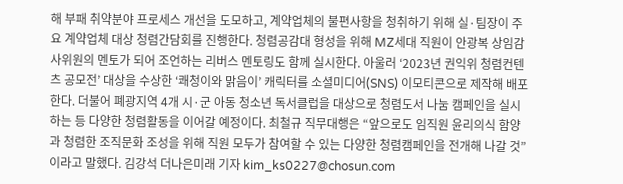해 부패 취약분야 프로세스 개선을 도모하고, 계약업체의 불편사항을 청취하기 위해 실·팀장이 주요 계약업체 대상 청렴간담회를 진행한다. 청렴공감대 형성을 위해 MZ세대 직원이 안광복 상임감사위원의 멘토가 되어 조언하는 리버스 멘토링도 함께 실시한다. 아울러 ‘2023년 권익위 청렴컨텐츠 공모전’ 대상을 수상한 ‘쾌청이와 맑음이’ 캐릭터를 소셜미디어(SNS) 이모티콘으로 제작해 배포한다. 더불어 폐광지역 4개 시·군 아동 청소년 독서클럽을 대상으로 청렴도서 나눔 캠페인을 실시하는 등 다양한 청렴활동을 이어갈 예정이다. 최철규 직무대행은 “앞으로도 임직원 윤리의식 함양과 청렴한 조직문화 조성을 위해 직원 모두가 참여할 수 있는 다양한 청렴캠페인을 전개해 나갈 것”이라고 말했다. 김강석 더나은미래 기자 kim_ks0227@chosun.com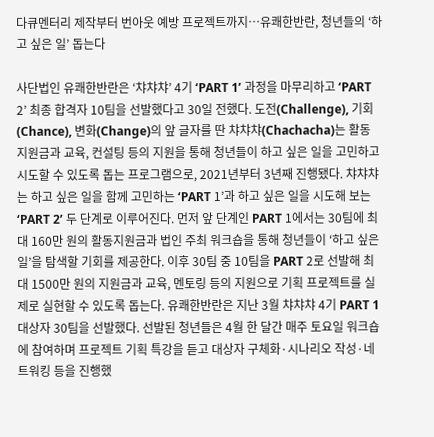다큐멘터리 제작부터 번아웃 예방 프로젝트까지…유쾌한반란, 청년들의 ‘하고 싶은 일’ 돕는다

사단법인 유쾌한반란은 ‘챠챠챠’ 4기 ‘PART 1’ 과정을 마무리하고 ‘PART 2’ 최종 합격자 10팀을 선발했다고 30일 전했다. 도전(Challenge), 기회(Chance), 변화(Change)의 앞 글자를 딴 챠챠챠(Chachacha)는 활동 지원금과 교육, 컨설팅 등의 지원을 통해 청년들이 하고 싶은 일을 고민하고 시도할 수 있도록 돕는 프로그램으로, 2021년부터 3년째 진행됐다. 챠챠챠는 하고 싶은 일을 함께 고민하는 ‘PART 1’과 하고 싶은 일을 시도해 보는 ‘PART 2’ 두 단계로 이루어진다. 먼저 앞 단계인 PART 1에서는 30팀에 최대 160만 원의 활동지원금과 법인 주최 워크숍을 통해 청년들이 ‘하고 싶은 일’을 탐색할 기회를 제공한다. 이후 30팀 중 10팀을 PART 2로 선발해 최대 1500만 원의 지원금과 교육, 멘토링 등의 지원으로 기획 프로젝트를 실제로 실현할 수 있도록 돕는다. 유쾌한반란은 지난 3월 챠챠챠 4기 PART 1 대상자 30팀을 선발했다. 선발된 청년들은 4월 한 달간 매주 토요일 워크숍에 참여하며 프로젝트 기획 특강을 듣고 대상자 구체화·시나리오 작성·네트워킹 등을 진행했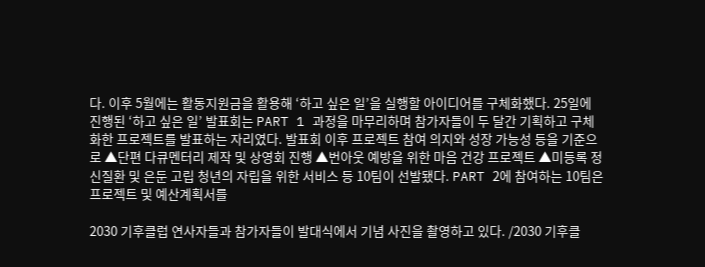다. 이후 5월에는 활동지원금을 활용해 ‘하고 싶은 일’을 실행할 아이디어를 구체화했다. 25일에 진행된 ‘하고 싶은 일’ 발표회는 PART 1 과정을 마무리하며 참가자들이 두 달간 기획하고 구체화한 프로젝트를 발표하는 자리였다. 발표회 이후 프로젝트 참여 의지와 성장 가능성 등을 기준으로 ▲단편 다큐멘터리 제작 및 상영회 진행 ▲번아웃 예방을 위한 마음 건강 프로젝트 ▲미등록 정신질환 및 은둔 고립 청년의 자립을 위한 서비스 등 10팀이 선발됐다. PART 2에 참여하는 10팀은 프로젝트 및 예산계획서를

2030 기후클럽 연사자들과 참가자들이 발대식에서 기념 사진을 촬영하고 있다. /2030 기후클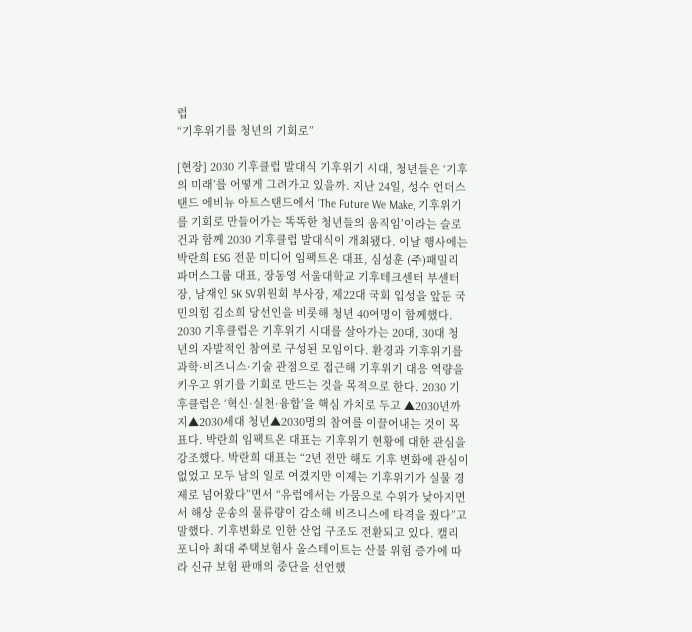럽
“기후위기를 청년의 기회로”

[현장] 2030 기후클럽 발대식 기후위기 시대, 청년들은 ‘기후의 미래’를 어떻게 그려가고 있을까. 지난 24일, 성수 언더스탠드 에비뉴 아트스탠드에서 ‘The Future We Make, 기후위기를 기회로 만들어가는 똑똑한 청년들의 움직임’이라는 슬로건과 함께 2030 기후클럽 발대식이 개최됐다. 이날 행사에는 박란희 ESG 전문 미디어 임팩트온 대표, 심성훈 (주)패밀리파머스그룹 대표, 장동영 서울대학교 기후테크센터 부센터장, 남재인 SK SV위원회 부사장, 제22대 국회 입성을 앞둔 국민의힘 김소희 당선인을 비롯해 청년 40여명이 함께했다. 2030 기후클럽은 기후위기 시대를 살아가는 20대, 30대 청년의 자발적인 참여로 구성된 모임이다. 환경과 기후위기를 과학·비즈니스·기술 관점으로 접근해 기후위기 대응 역량을 키우고 위기를 기회로 만드는 것을 목적으로 한다. 2030 기후클럽은 ‘혁신·실천·융합’을 핵심 가치로 두고 ▲2030년까지▲2030세대 청년▲2030명의 참여를 이끌어내는 것이 목표다. 박란희 임팩트온 대표는 기후위기 현황에 대한 관심을 강조했다. 박란희 대표는 “2년 전만 해도 기후 변화에 관심이 없었고 모두 남의 일로 여겼지만 이제는 기후위기가 실물 경제로 넘어왔다”면서 “유럽에서는 가뭄으로 수위가 낮아지면서 해상 운송의 물류량이 감소해 비즈니스에 타격을 줬다”고 말했다. 기후변화로 인한 산업 구조도 전환되고 있다. 캘리포니아 최대 주택보험사 올스테이트는 산불 위험 증가에 따라 신규 보험 판매의 중단을 선언했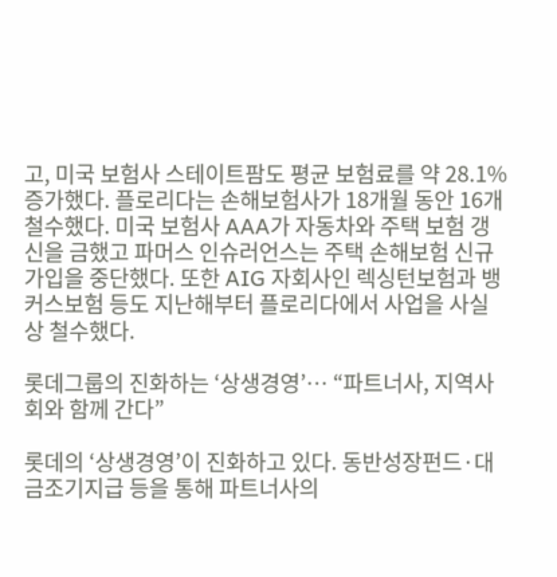고, 미국 보험사 스테이트팜도 평균 보험료를 약 28.1% 증가했다. 플로리다는 손해보험사가 18개월 동안 16개 철수했다. 미국 보험사 AAA가 자동차와 주택 보험 갱신을 금했고 파머스 인슈러언스는 주택 손해보험 신규 가입을 중단했다. 또한 AIG 자회사인 렉싱턴보험과 뱅커스보험 등도 지난해부터 플로리다에서 사업을 사실상 철수했다.

롯데그룹의 진화하는 ‘상생경영’… “파트너사, 지역사회와 함께 간다”

롯데의 ‘상생경영’이 진화하고 있다. 동반성장펀드·대금조기지급 등을 통해 파트너사의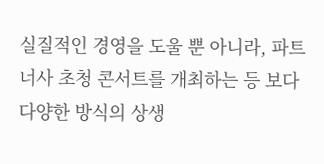실질적인 경영을 도울 뿐 아니라, 파트너사 초청 콘서트를 개최하는 등 보다 다양한 방식의 상생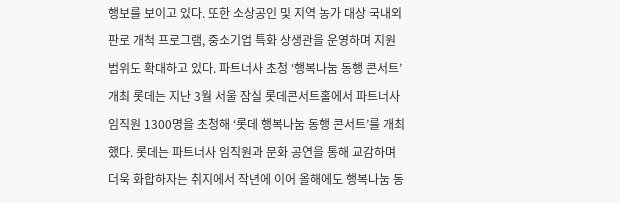행보를 보이고 있다. 또한 소상공인 및 지역 농가 대상 국내외 판로 개척 프로그램, 중소기업 특화 상생관을 운영하며 지원 범위도 확대하고 있다. 파트너사 초청 ‘행복나눔 동행 콘서트’ 개최 롯데는 지난 3월 서울 잠실 롯데콘서트홀에서 파트너사 임직원 1300명을 초청해 ‘롯데 행복나눔 동행 콘서트’를 개최했다. 롯데는 파트너사 임직원과 문화 공연을 통해 교감하며 더욱 화합하자는 취지에서 작년에 이어 올해에도 행복나눔 동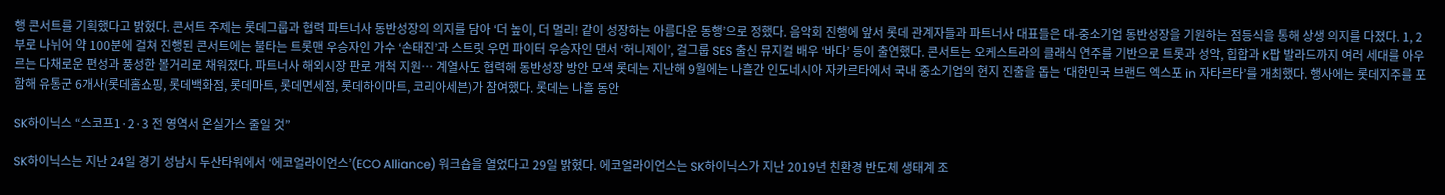행 콘서트를 기획했다고 밝혔다. 콘서트 주제는 롯데그룹과 협력 파트너사 동반성장의 의지를 담아 ‘더 높이, 더 멀리! 같이 성장하는 아름다운 동행’으로 정했다. 음악회 진행에 앞서 롯데 관계자들과 파트너사 대표들은 대-중소기업 동반성장을 기원하는 점등식을 통해 상생 의지를 다졌다. 1, 2부로 나뉘어 약 100분에 걸쳐 진행된 콘서트에는 불타는 트롯맨 우승자인 가수 ‘손태진’과 스트릿 우먼 파이터 우승자인 댄서 ‘허니제이’, 걸그룹 SES 출신 뮤지컬 배우 ‘바다’ 등이 출연했다. 콘서트는 오케스트라의 클래식 연주를 기반으로 트롯과 성악, 힙합과 K팝 발라드까지 여러 세대를 아우르는 다채로운 편성과 풍성한 볼거리로 채워졌다. 파트너사 해외시장 판로 개척 지원… 계열사도 협력해 동반성장 방안 모색 롯데는 지난해 9월에는 나흘간 인도네시아 자카르타에서 국내 중소기업의 현지 진출을 돕는 ‘대한민국 브랜드 엑스포 in 자타르타’를 개최했다. 행사에는 롯데지주를 포함해 유통군 6개사(롯데홈쇼핑, 롯데백화점, 롯데마트, 롯데면세점, 롯데하이마트, 코리아세븐)가 참여했다. 롯데는 나흘 동안

SK하이닉스 “스코프1·2·3 전 영역서 온실가스 줄일 것”

SK하이닉스는 지난 24일 경기 성남시 두산타워에서 ‘에코얼라이언스’(ECO Alliance) 워크숍을 열었다고 29일 밝혔다. 에코얼라이언스는 SK하이닉스가 지난 2019년 친환경 반도체 생태계 조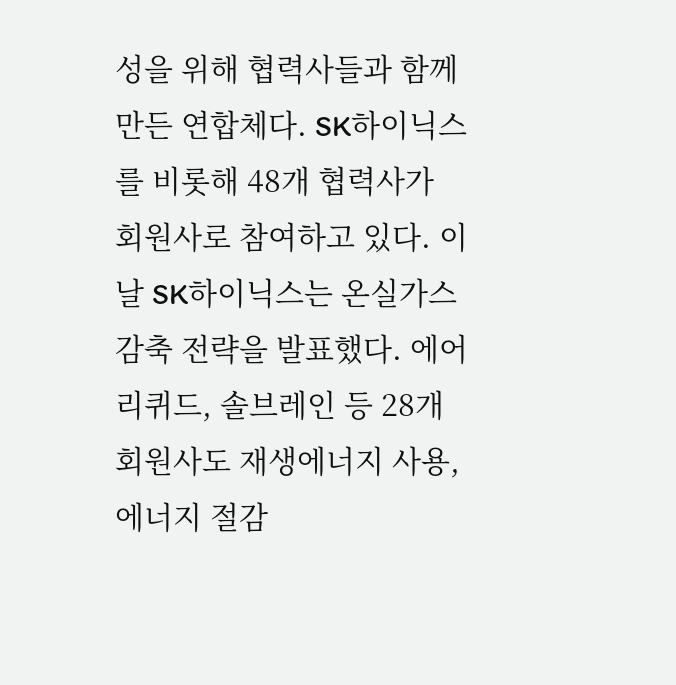성을 위해 협력사들과 함께 만든 연합체다. SK하이닉스를 비롯해 48개 협력사가 회원사로 참여하고 있다. 이날 SK하이닉스는 온실가스 감축 전략을 발표했다. 에어리퀴드, 솔브레인 등 28개 회원사도 재생에너지 사용, 에너지 절감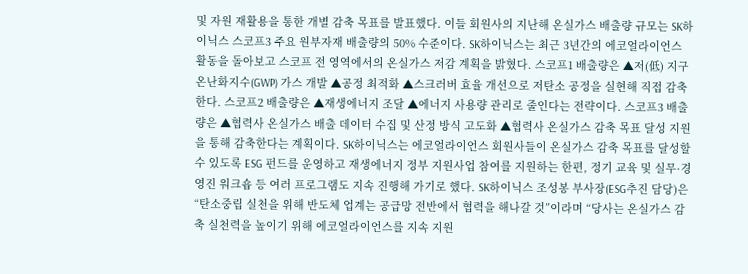및 자원 재활용을 통한 개별 감축 목표를 발표했다. 이들 회원사의 지난해 온실가스 배출량 규모는 SK하이닉스 스코프3 주요 원부자재 배출량의 50% 수준이다. SK하이닉스는 최근 3년간의 에코얼라이언스 활동을 돌아보고 스코프 전 영역에서의 온실가스 저감 계획을 밝혔다. 스코프1 배출량은 ▲저(低) 지구온난화지수(GWP) 가스 개발 ▲공정 최적화 ▲스크러버 효율 개선으로 저탄소 공정을 실현해 직접 감축한다. 스코프2 배출량은 ▲재생에너지 조달 ▲에너지 사용량 관리로 줄인다는 전략이다. 스코프3 배출량은 ▲협력사 온실가스 배출 데이터 수집 및 산정 방식 고도화 ▲협력사 온실가스 감축 목표 달성 지원을 통해 감축한다는 계획이다. SK하이닉스는 에코얼라이언스 회원사들이 온실가스 감축 목표를 달성할 수 있도록 ESG 펀드를 운영하고 재생에너지 정부 지원사업 참여를 지원하는 한편, 정기 교육 및 실무·경영진 워크숍 등 여러 프로그램도 지속 진행해 가기로 했다. SK하이닉스 조성봉 부사장(ESG추진 담당)은 “탄소중립 실천을 위해 반도체 업계는 공급망 전반에서 협력을 해나갈 것”이라며 “당사는 온실가스 감축 실천력을 높이기 위해 에코얼라이언스를 지속 지원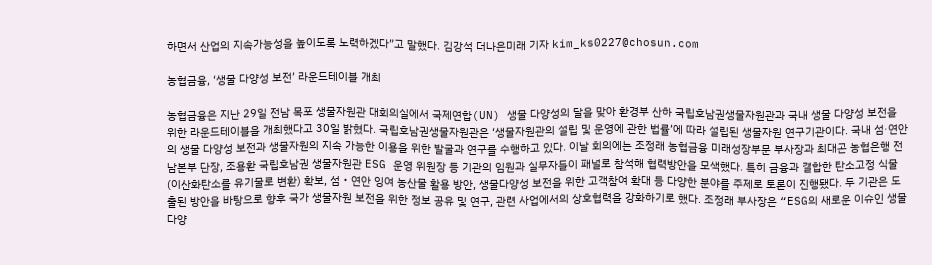하면서 산업의 지속가능성을 높이도록 노력하겠다”고 말했다. 김강석 더나은미래 기자 kim_ks0227@chosun.com

농협금융, ‘생물 다양성 보전’ 라운드테이블 개최

농협금융은 지난 29일 전남 목포 생물자원관 대회의실에서 국제연합(UN) 생물 다양성의 달을 맞아 환경부 산하 국립호남권생물자원관과 국내 생물 다양성 보전을 위한 라운드테이블을 개최했다고 30일 밝혔다. 국립호남권생물자원관은 ‘생물자원관의 설립 및 운영에 관한 법률’에 따라 설립된 생물자원 연구기관이다. 국내 섬·연안의 생물 다양성 보전과 생물자원의 지속 가능한 이용을 위한 발굴과 연구를 수행하고 있다. 이날 회의에는 조정래 농협금융 미래성장부문 부사장과 최대곤 농협은행 전남본부 단장, 조용환 국립호남권 생물자원관 ESG 운영 위원장 등 기관의 임원과 실무자들이 패널로 참석해 협력방안을 모색했다. 특히 금융과 결합한 탄소고정 식물(이산화탄소를 유기물로 변환) 확보, 섬‧연안 잉여 농산물 활용 방안, 생물다양성 보전을 위한 고객참여 확대 등 다양한 분야를 주제로 토론이 진행됐다. 두 기관은 도출된 방안을 바탕으로 향후 국가 생물자원 보전을 위한 정보 공유 및 연구, 관련 사업에서의 상호협력을 강화하기로 했다. 조정래 부사장은 “ESG의 새로운 이슈인 생물다양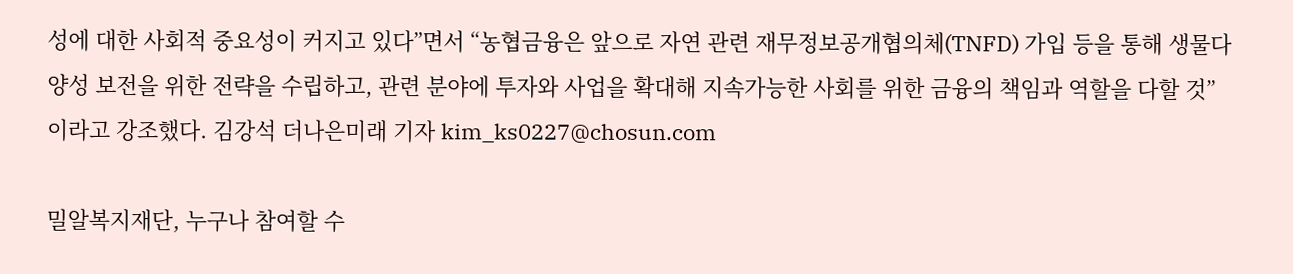성에 대한 사회적 중요성이 커지고 있다”면서 “농협금융은 앞으로 자연 관련 재무정보공개협의체(TNFD) 가입 등을 통해 생물다양성 보전을 위한 전략을 수립하고, 관련 분야에 투자와 사업을 확대해 지속가능한 사회를 위한 금융의 책임과 역할을 다할 것”이라고 강조했다. 김강석 더나은미래 기자 kim_ks0227@chosun.com

밀알복지재단, 누구나 참여할 수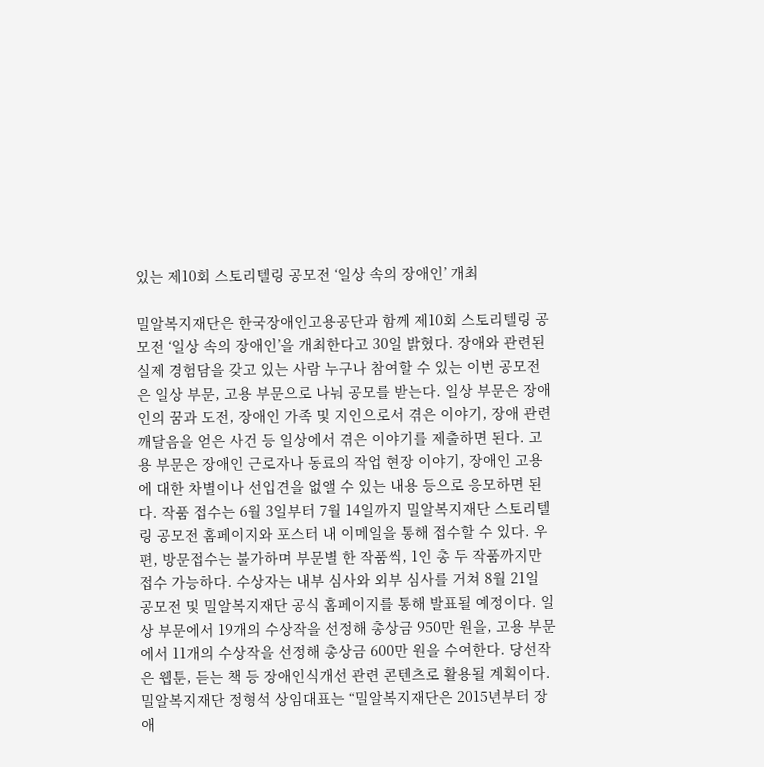있는 제10회 스토리텔링 공모전 ‘일상 속의 장애인’ 개최

밀알복지재단은 한국장애인고용공단과 함께 제10회 스토리텔링 공모전 ‘일상 속의 장애인’을 개최한다고 30일 밝혔다. 장애와 관련된 실제 경험담을 갖고 있는 사람 누구나 참여할 수 있는 이번 공모전은 일상 부문, 고용 부문으로 나눠 공모를 받는다. 일상 부문은 장애인의 꿈과 도전, 장애인 가족 및 지인으로서 겪은 이야기, 장애 관련 깨달음을 얻은 사건 등 일상에서 겪은 이야기를 제출하면 된다. 고용 부문은 장애인 근로자나 동료의 작업 현장 이야기, 장애인 고용에 대한 차별이나 선입견을 없앨 수 있는 내용 등으로 응모하면 된다. 작품 접수는 6월 3일부터 7월 14일까지 밀알복지재단 스토리텔링 공모전 홈페이지와 포스터 내 이메일을 통해 접수할 수 있다. 우편, 방문접수는 불가하며 부문별 한 작품씩, 1인 총 두 작품까지만 접수 가능하다. 수상자는 내부 심사와 외부 심사를 거쳐 8월 21일 공모전 및 밀알복지재단 공식 홈페이지를 통해 발표될 예정이다. 일상 부문에서 19개의 수상작을 선정해 총상금 950만 원을, 고용 부문에서 11개의 수상작을 선정해 총상금 600만 원을 수여한다. 당선작은 웹툰, 듣는 책 등 장애인식개선 관련 콘텐츠로 활용될 계획이다. 밀알복지재단 정형석 상임대표는 “밀알복지재단은 2015년부터 장애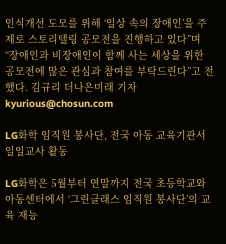인식개선 도모를 위해 ‘일상 속의 장애인’을 주제로 스토리텔링 공모전을 진행하고 있다”며 “장애인과 비장애인이 함께 사는 세상을 위한 공모전에 많은 관심과 참여를 부탁드린다”고 전했다. 김규리 더나은미래 기자 kyurious@chosun.com

LG화학 임직원 봉사단, 전국 아동 교육기관서 일일교사 활동

LG화학은 5월부터 연말까지 전국 초등학교와 아동센터에서 ‘그린클래스 임직원 봉사단’의 교육 재능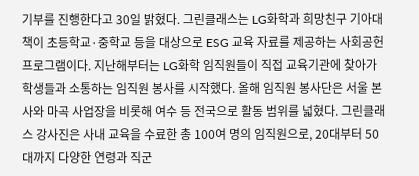기부를 진행한다고 30일 밝혔다. 그린클래스는 LG화학과 희망친구 기아대책이 초등학교·중학교 등을 대상으로 ESG 교육 자료를 제공하는 사회공헌 프로그램이다. 지난해부터는 LG화학 임직원들이 직접 교육기관에 찾아가 학생들과 소통하는 임직원 봉사를 시작했다. 올해 임직원 봉사단은 서울 본사와 마곡 사업장을 비롯해 여수 등 전국으로 활동 범위를 넓혔다. 그린클래스 강사진은 사내 교육을 수료한 총 100여 명의 임직원으로, 20대부터 50대까지 다양한 연령과 직군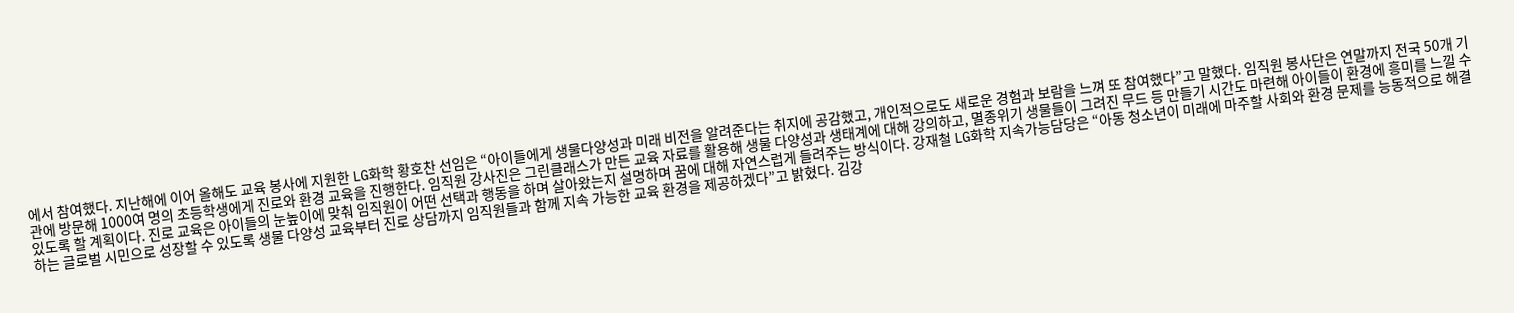에서 참여했다. 지난해에 이어 올해도 교육 봉사에 지원한 LG화학 황호찬 선임은 “아이들에게 생물다양성과 미래 비전을 알려준다는 취지에 공감했고, 개인적으로도 새로운 경험과 보람을 느껴 또 참여했다”고 말했다. 임직원 봉사단은 연말까지 전국 50개 기관에 방문해 1000여 명의 초등학생에게 진로와 환경 교육을 진행한다. 임직원 강사진은 그린클래스가 만든 교육 자료를 활용해 생물 다양성과 생태계에 대해 강의하고, 멸종위기 생물들이 그려진 무드 등 만들기 시간도 마련해 아이들이 환경에 흥미를 느낄 수 있도록 할 계획이다. 진로 교육은 아이들의 눈높이에 맞춰 임직원이 어떤 선택과 행동을 하며 살아왔는지 설명하며 꿈에 대해 자연스럽게 들려주는 방식이다. 강재철 LG화학 지속가능담당은 “아동 청소년이 미래에 마주할 사회와 환경 문제를 능동적으로 해결하는 글로벌 시민으로 성장할 수 있도록 생물 다양성 교육부터 진로 상담까지 임직원들과 함께 지속 가능한 교육 환경을 제공하겠다”고 밝혔다. 김강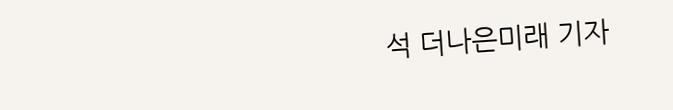석 더나은미래 기자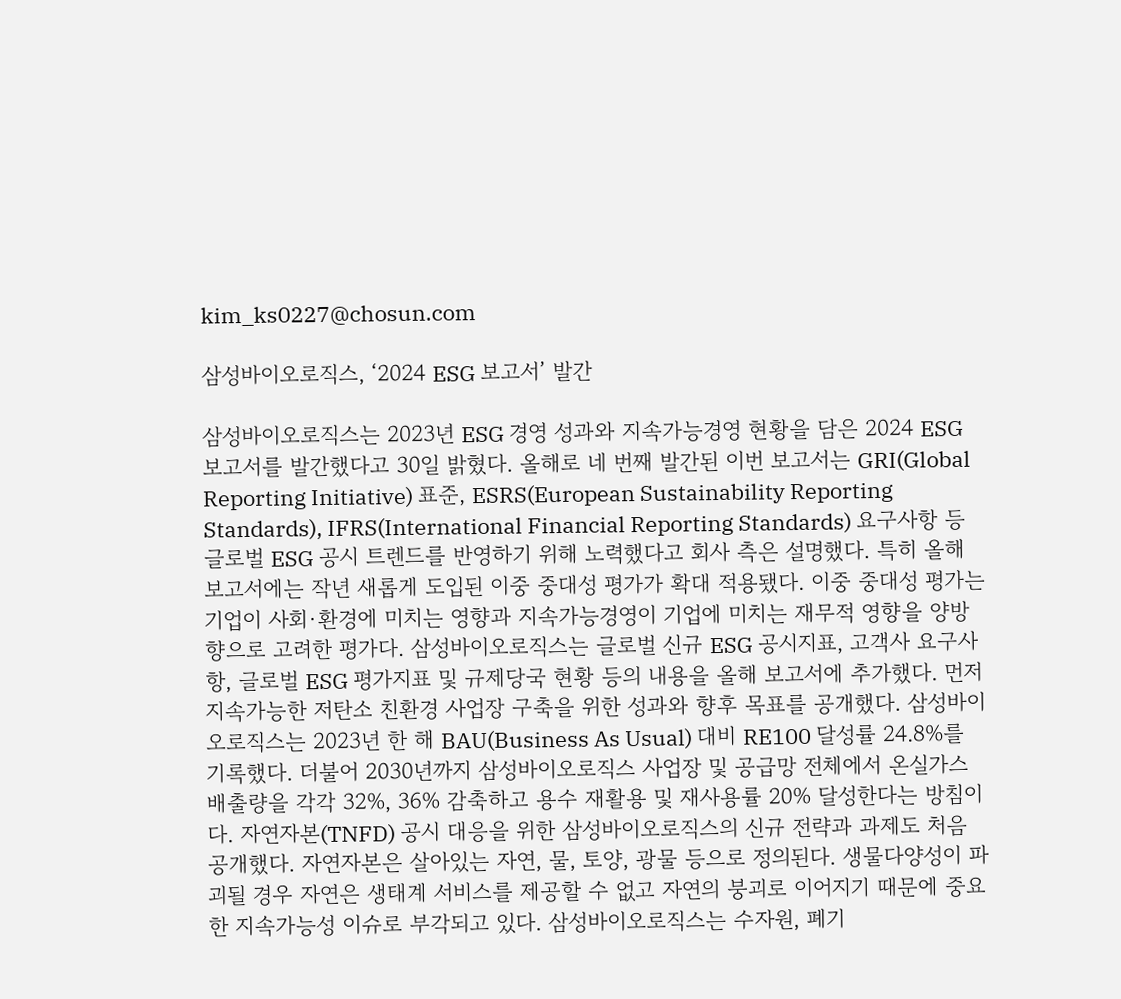kim_ks0227@chosun.com

삼성바이오로직스, ‘2024 ESG 보고서’ 발간

삼성바이오로직스는 2023년 ESG 경영 성과와 지속가능경영 현황을 담은 2024 ESG 보고서를 발간했다고 30일 밝혔다. 올해로 네 번째 발간된 이번 보고서는 GRI(Global Reporting Initiative) 표준, ESRS(European Sustainability Reporting Standards), IFRS(International Financial Reporting Standards) 요구사항 등 글로벌 ESG 공시 트렌드를 반영하기 위해 노력했다고 회사 측은 설명했다. 특히 올해 보고서에는 작년 새롭게 도입된 이중 중대성 평가가 확대 적용됐다. 이중 중대성 평가는 기업이 사회·환경에 미치는 영향과 지속가능경영이 기업에 미치는 재무적 영향을 양방향으로 고려한 평가다. 삼성바이오로직스는 글로벌 신규 ESG 공시지표, 고객사 요구사항, 글로벌 ESG 평가지표 및 규제당국 현황 등의 내용을 올해 보고서에 추가했다. 먼저 지속가능한 저탄소 친환경 사업장 구축을 위한 성과와 향후 목표를 공개했다. 삼성바이오로직스는 2023년 한 해 BAU(Business As Usual) 대비 RE100 달성률 24.8%를 기록했다. 더불어 2030년까지 삼성바이오로직스 사업장 및 공급망 전체에서 온실가스 배출량을 각각 32%, 36% 감축하고 용수 재활용 및 재사용률 20% 달성한다는 방침이다. 자연자본(TNFD) 공시 대응을 위한 삼성바이오로직스의 신규 전략과 과제도 처음 공개했다. 자연자본은 살아있는 자연, 물, 토양, 광물 등으로 정의된다. 생물다양성이 파괴될 경우 자연은 생태계 서비스를 제공할 수 없고 자연의 붕괴로 이어지기 때문에 중요한 지속가능성 이슈로 부각되고 있다. 삼성바이오로직스는 수자원, 폐기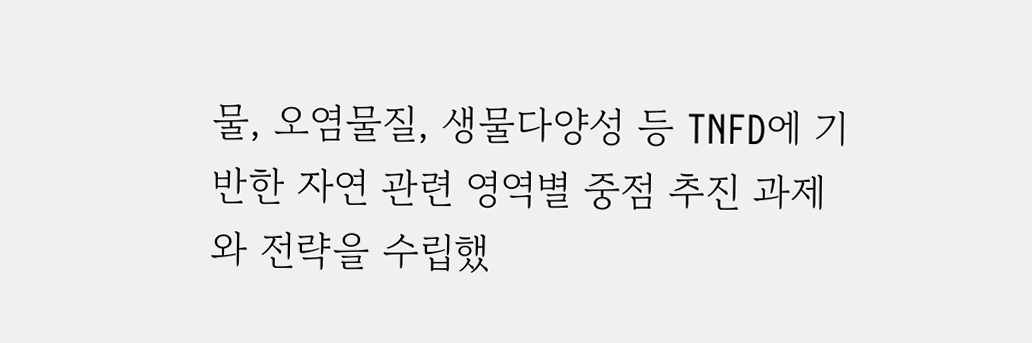물, 오염물질, 생물다양성 등 TNFD에 기반한 자연 관련 영역별 중점 추진 과제와 전략을 수립했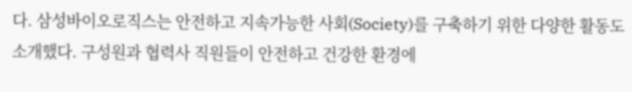다. 삼성바이오로직스는 안전하고 지속가능한 사회(Society)를 구축하기 위한 다양한 활동도 소개했다. 구성원과 협력사 직원들이 안전하고 건강한 환경에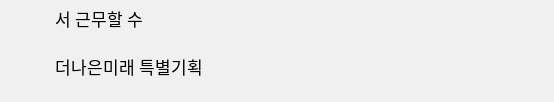서 근무할 수

더나은미래 특별기획